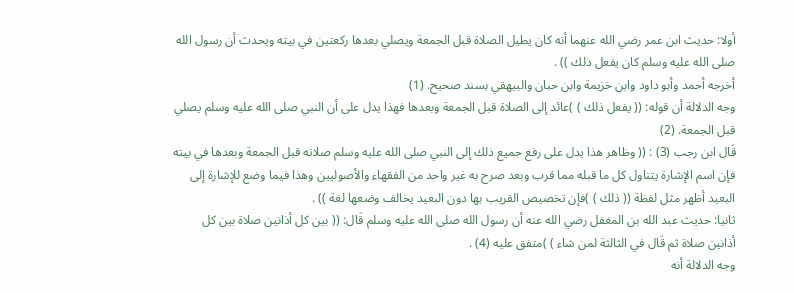أولا: حديث ابن عمر رضي الله عنهما أنه كان يطيل الصلاة قبل الجمعة ويصلي بعدها ركعتين في بيته ويحدث أن رسول الله صلى الله عليه وسلم كان يفعل ذلك )) .
أخرجه أحمد وأبو داود وابن خزيمة وابن حبان والبيهقي بسند صحيح. (1)
وجه الدلالة أن قوله: (( يفعل ذلك ) )عائد إلى الصلاة قبل الجمعة وبعدها فهذا يدل على أن النبي صلى الله عليه وسلم يصلي قبل الجمعة. (2)
قَال ابن رجب (3) : (( وظاهر هذا يدل على رفع جميع ذلك إلى النبي صلى الله عليه وسلم صلاته قبل الجمعة وبعدها في بيته فإن اسم الإشارة يتناول كل ما قبله مما قرب وبعد صرح به غير واحد من الفقهاء والأصوليين وهذا فيما وضع للإشارة إلى البعيد أظهر مثل لفظة (( ذلك ) )فإن تخصيص القريب بها دون البعيد يخالف وضعها لغة )) .
ثانيا: حديث عبد الله بن المغفل رضي الله عنه أن رسول الله صلى الله عليه وسلم قَال: (( بين كل أذانين صلاة بين كل أذانين صلاة ثم قَال في الثالثة لمن شاء ) )متفق عليه (4) .
وجه الدلالة أنه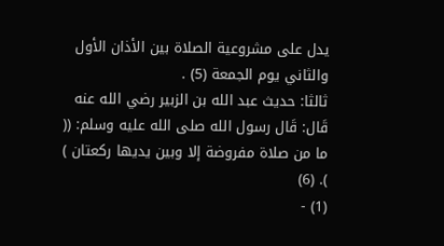يدل على مشروعية الصلاة بين الأذان الأول والثاني يوم الجمعة (5) .
ثالثا: حديث عبد الله بن الزبير رضي الله عنه قَال: قَال رسول الله صلى الله عليه وسلم: (( ما من صلاة مفروضة إلا وبين يديها ركعتان ) ). (6)
(1) -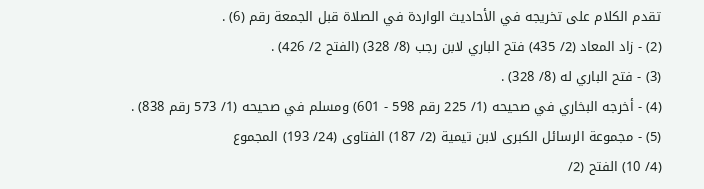تقدم الكلام على تخريجه في الأحاديث الواردة في الصلاة قبل الجمعة رقم (6) .
(2) - زاد المعاد (2/ 435) فتح الباري لابن رجب (8/ 328) (الفتح 2/ 426) .
(3) - فتح الباري له (8/ 328) .
(4) - أخرجه البخاري في صحيحه (1/ 225 رقم 598 - 601) ومسلم في صحيحه (1/ 573 رقم 838) .
(5) - مجموعة الرسائل الكبرى لابن تيمية (2/ 187) الفتاوى (24/ 193) المجموع
(4/ 10) الفتح (2/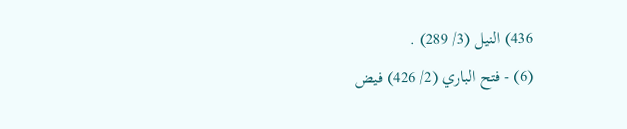436) النيل (3/ 289) .
(6) - فتح الباري (2/ 426) فيض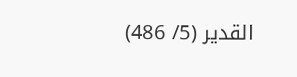القدير (5/ 486)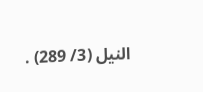النيل (3/ 289) .